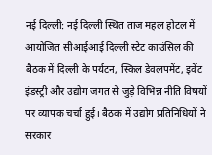नई दिल्ली: नई दिल्ली स्थित ताज महल होटल में आयोजित सीआईआई दिल्ली स्टेट काउंसिल की बैठक में दिल्ली के पर्यटन, स्किल डेवलपमेंट, इवेंट इंडस्ट्री और उद्योग जगत से जुड़े विभिन्न नीति विषयों पर व्यापक चर्चा हुई। बैठक में उद्योग प्रतिनिधियों ने सरकार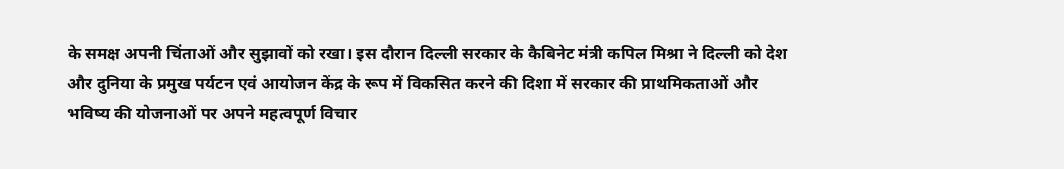के समक्ष अपनी चिंताओं और सुझावों को रखा। इस दौरान दिल्ली सरकार के कैबिनेट मंत्री कपिल मिश्रा ने दिल्ली को देश और दुनिया के प्रमुख पर्यटन एवं आयोजन केंद्र के रूप में विकसित करने की दिशा में सरकार की प्राथमिकताओं और भविष्य की योजनाओं पर अपने महत्वपूर्ण विचार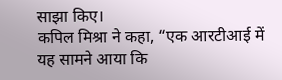साझा किए।
कपिल मिश्रा ने कहा, “एक आरटीआई में यह सामने आया कि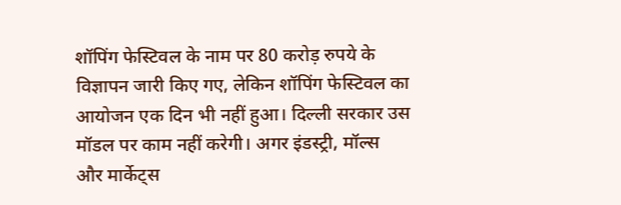शॉपिंग फेस्टिवल के नाम पर 80 करोड़ रुपये के विज्ञापन जारी किए गए, लेकिन शॉपिंग फेस्टिवल का आयोजन एक दिन भी नहीं हुआ। दिल्ली सरकार उस मॉडल पर काम नहीं करेगी। अगर इंडस्ट्री, मॉल्स और मार्केट्स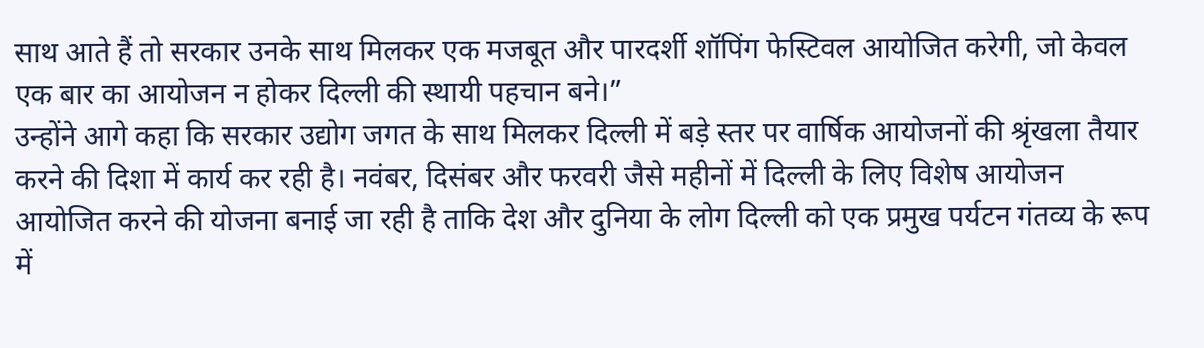साथ आते हैं तो सरकार उनके साथ मिलकर एक मजबूत और पारदर्शी शॉपिंग फेस्टिवल आयोजित करेगी, जो केवल एक बार का आयोजन न होकर दिल्ली की स्थायी पहचान बने।”
उन्होंने आगे कहा कि सरकार उद्योग जगत के साथ मिलकर दिल्ली में बड़े स्तर पर वार्षिक आयोजनों की श्रृंखला तैयार करने की दिशा में कार्य कर रही है। नवंबर, दिसंबर और फरवरी जैसे महीनों में दिल्ली के लिए विशेष आयोजन आयोजित करने की योजना बनाई जा रही है ताकि देश और दुनिया के लोग दिल्ली को एक प्रमुख पर्यटन गंतव्य के रूप में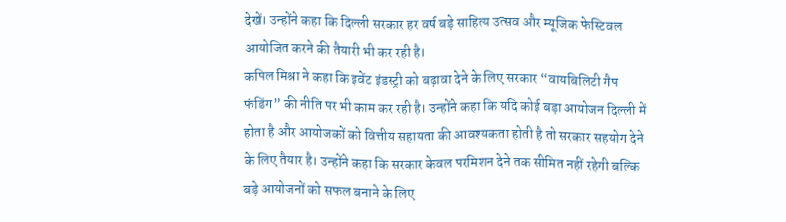देखें। उन्होंने कहा कि दिल्ली सरकार हर वर्ष बड़े साहित्य उत्सव और म्यूजिक फेस्टिवल आयोजित करने की तैयारी भी कर रही है।
कपिल मिश्रा ने कहा कि इवेंट इंडस्ट्री को बढ़ावा देने के लिए सरकार “वायबिलिटी गैप फंडिंग” की नीति पर भी काम कर रही है। उन्होंने कहा कि यदि कोई बड़ा आयोजन दिल्ली में होता है और आयोजकों को वित्तीय सहायता की आवश्यकता होती है तो सरकार सहयोग देने के लिए तैयार है। उन्होंने कहा कि सरकार केवल परमिशन देने तक सीमित नहीं रहेगी बल्कि बड़े आयोजनों को सफल बनाने के लिए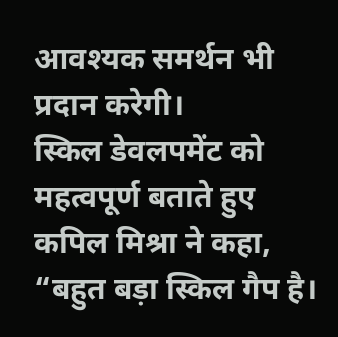आवश्यक समर्थन भी प्रदान करेगी।
स्किल डेवलपमेंट को महत्वपूर्ण बताते हुए कपिल मिश्रा ने कहा, “बहुत बड़ा स्किल गैप है।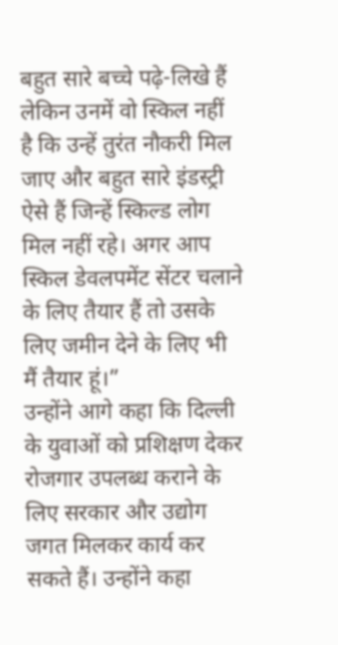बहुत सारे बच्चे पढ़े-लिखे हैं लेकिन उनमें वो स्किल नहीं है कि उन्हें तुरंत नौकरी मिल जाए और बहुत सारे इंडस्ट्री ऐसे हैं जिन्हें स्किल्ड लोग मिल नहीं रहे। अगर आप स्किल डेवलपमेंट सेंटर चलाने के लिए तैयार हैं तो उसके लिए जमीन देने के लिए भी मैं तैयार हूं।”
उन्होंने आगे कहा कि दिल्ली के युवाओं को प्रशिक्षण देकर रोजगार उपलब्ध कराने के लिए सरकार और उद्योग जगत मिलकर कार्य कर सकते हैं। उन्होंने कहा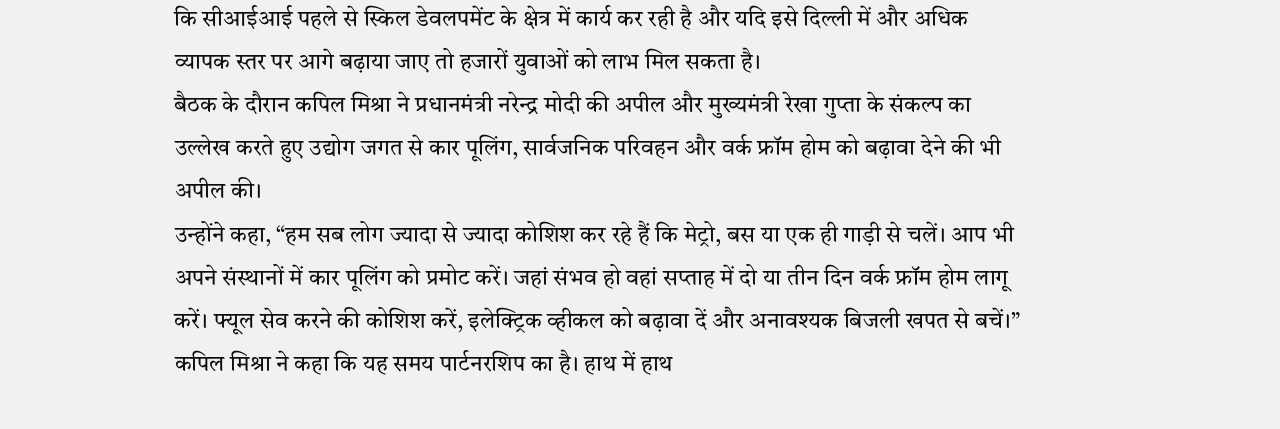कि सीआईआई पहले से स्किल डेवलपमेंट के क्षेत्र में कार्य कर रही है और यदि इसे दिल्ली में और अधिक व्यापक स्तर पर आगे बढ़ाया जाए तो हजारों युवाओं को लाभ मिल सकता है।
बैठक के दौरान कपिल मिश्रा ने प्रधानमंत्री नरेन्द्र मोदी की अपील और मुख्यमंत्री रेखा गुप्ता के संकल्प का उल्लेख करते हुए उद्योग जगत से कार पूलिंग, सार्वजनिक परिवहन और वर्क फ्रॉम होम को बढ़ावा देने की भी अपील की।
उन्होंने कहा, “हम सब लोग ज्यादा से ज्यादा कोशिश कर रहे हैं कि मेट्रो, बस या एक ही गाड़ी से चलें। आप भी अपने संस्थानों में कार पूलिंग को प्रमोट करें। जहां संभव हो वहां सप्ताह में दो या तीन दिन वर्क फ्रॉम होम लागू करें। फ्यूल सेव करने की कोशिश करें, इलेक्ट्रिक व्हीकल को बढ़ावा दें और अनावश्यक बिजली खपत से बचें।”
कपिल मिश्रा ने कहा कि यह समय पार्टनरशिप का है। हाथ में हाथ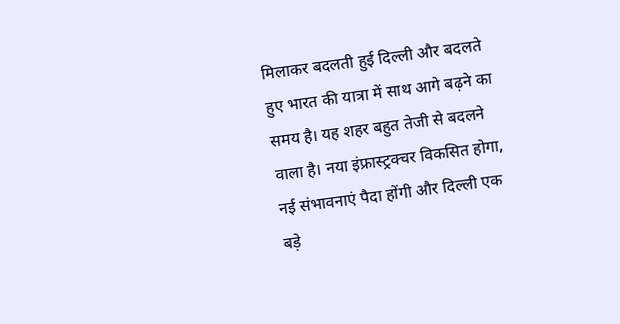मिलाकर बदलती हुई दिल्ली और बदलते हुए भारत की यात्रा में साथ आगे बढ़ने का समय है। यह शहर बहुत तेजी से बदलने वाला है। नया इंफ्रास्ट्रक्चर विकसित होगा, नई संभावनाएं पैदा होंगी और दिल्ली एक बड़े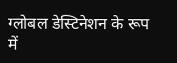ग्लोबल डेस्टिनेशन के रूप में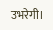उभरेगी।